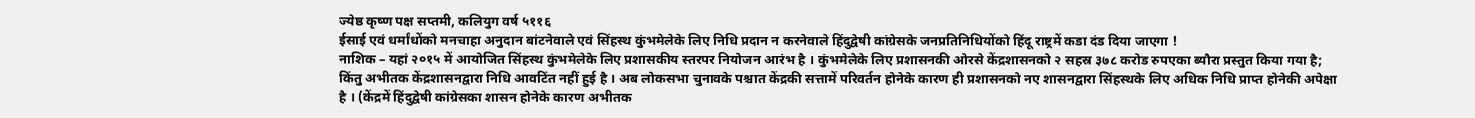ज्येष्ठ कृष्ण पक्ष सप्तमी, कलियुग वर्ष ५११६
ईसाई एवं धर्मांधोंको मनचाहा अनुदान बांटनेवाले एवं सिंहस्थ कुंभमेलेके लिए निधि प्रदान न करनेवाले हिंदुद्वेषी कांग्रेसके जनप्रतिनिधियोंको हिंदू राष्ट्रमें कडा दंड दिया जाएगा !
नाशिक – यहां २०१५ में आयोजित सिंहस्थ कुंभमेलेके लिए प्रशासकीय स्तरपर नियोजन आरंभ है । कुंभमेलेके लिए प्रशासनकी ओरसे केंद्रशासनको २ सहस्र ३७८ करोड रुपएका ब्यौरा प्रस्तुत किया गया है; किंतु अभीतक केंद्रशासनद्वारा निधि आवटिंत नहीं हुई है । अब लोकसभा चुनावके पश्चात केंद्रकी सत्तामें परिवर्तन होनेके कारण ही प्रशासनको नए शासनद्वारा सिंहस्थके लिए अधिक निधि प्राप्त होनेकी अपेक्षा है । (केंद्रमें हिंदुद्वेषी कांग्रेसका शासन होनेके कारण अभीतक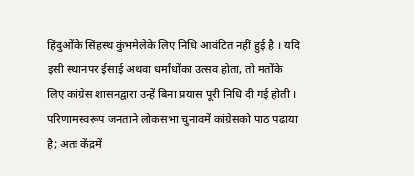हिंदुओंके सिंहस्थ कुंभमेलेके लिए निधि आवंटित नहीं हुई है । यदि इसी स्थानपर ईसाई अथवा धर्मांधोंका उत्सव होता, तो मतोंके लिए कांग्रेस शासनद्वारा उन्हें बिना प्रयास पूरी निधि दी गई होती । परिणामस्वरूप जनताने लोकसभा चुनावमें कांग्रेसको पाठ पढाया है; अतः केंद्रमें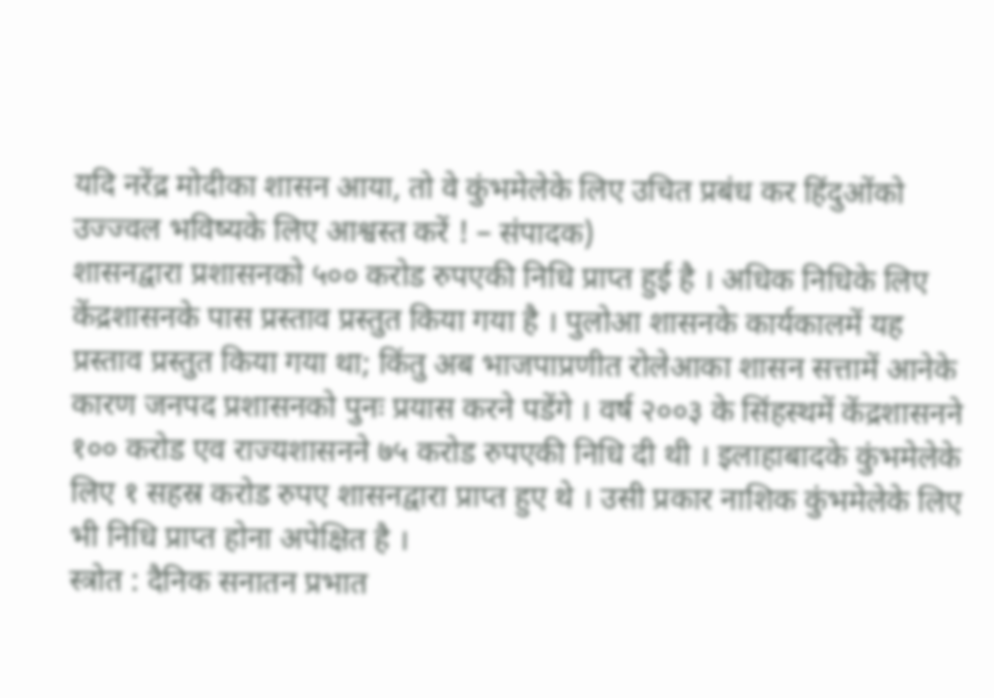यदि नरेंद्र मोदीका शासन आया, तो वे कुंभमेलेके लिए उचित प्रबंध कर हिंदुओंको उज्ज्वल भविष्यके लिए आश्वस्त करें ! – संपादक)
शासनद्वारा प्रशासनको ५०० करोड रुपएकी निधि प्राप्त हुई है । अधिक निधिके लिए केंद्रशासनके पास प्रस्ताव प्रस्तुत किया गया है । पुलोआ शासनके कार्यकालमें यह प्रस्ताव प्रस्तुत किया गया था; किंतु अब भाजपाप्रणीत रोलेआका शासन सत्तामें आनेके कारण जनपद प्रशासनको पुनः प्रयास करने पडेंगे । वर्ष २००३ के सिंहस्थमें केंद्रशासनने १०० करोड एव राज्यशासनने ७५ करोड रुपएकी निधि दी थी । इलाहाबादके कुंभमेलेके लिए १ सहस्र करोड रुपए शासनद्वारा प्राप्त हुए थे । उसी प्रकार नाशिक कुंभमेलेके लिए भी निधि प्राप्त होना अपेक्षित है ।
स्त्रोत : दैनिक सनातन प्रभात